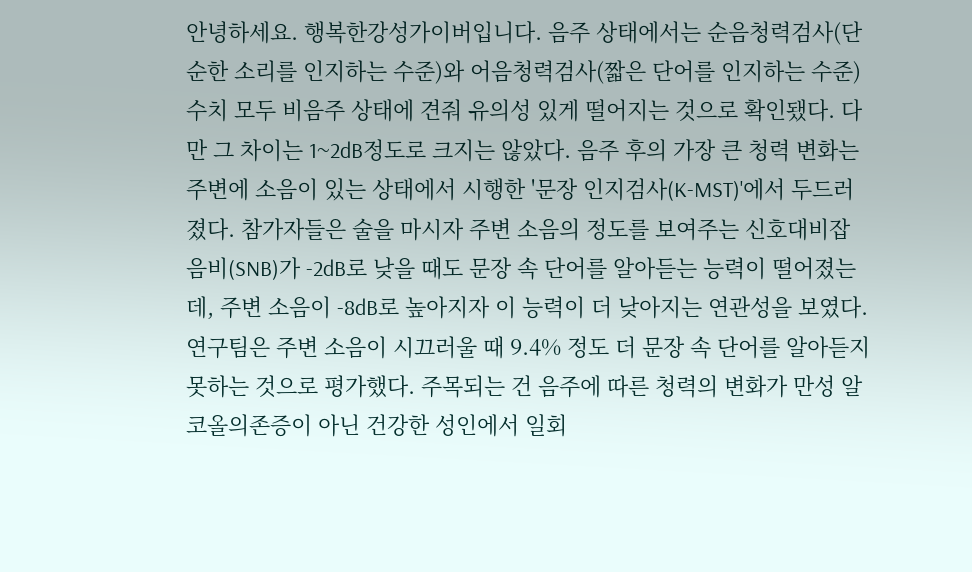안녕하세요. 행복한강성가이버입니다. 음주 상태에서는 순음청력검사(단순한 소리를 인지하는 수준)와 어음청력검사(짧은 단어를 인지하는 수준) 수치 모두 비음주 상태에 견줘 유의성 있게 떨어지는 것으로 확인됐다. 다만 그 차이는 1~2dB정도로 크지는 않았다. 음주 후의 가장 큰 청력 변화는 주변에 소음이 있는 상태에서 시행한 '문장 인지검사(K-MST)'에서 두드러졌다. 참가자들은 술을 마시자 주변 소음의 정도를 보여주는 신호대비잡음비(SNB)가 -2dB로 낮을 때도 문장 속 단어를 알아듣는 능력이 떨어졌는데, 주변 소음이 -8dB로 높아지자 이 능력이 더 낮아지는 연관성을 보였다. 연구팀은 주변 소음이 시끄러울 때 9.4% 정도 더 문장 속 단어를 알아듣지 못하는 것으로 평가했다. 주목되는 건 음주에 따른 청력의 변화가 만성 알코올의존증이 아닌 건강한 성인에서 일회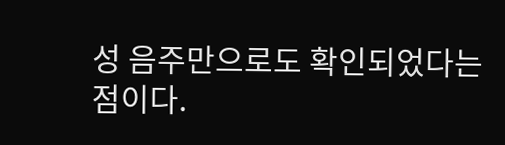성 음주만으로도 확인되었다는 점이다.